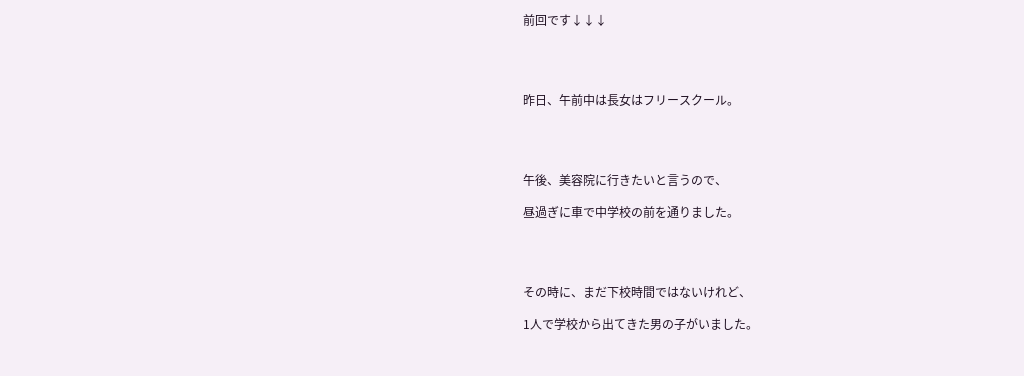前回です↓↓↓




昨日、午前中は長女はフリースクール。




午後、美容院に行きたいと言うので、

昼過ぎに車で中学校の前を通りました。




その時に、まだ下校時間ではないけれど、

1人で学校から出てきた男の子がいました。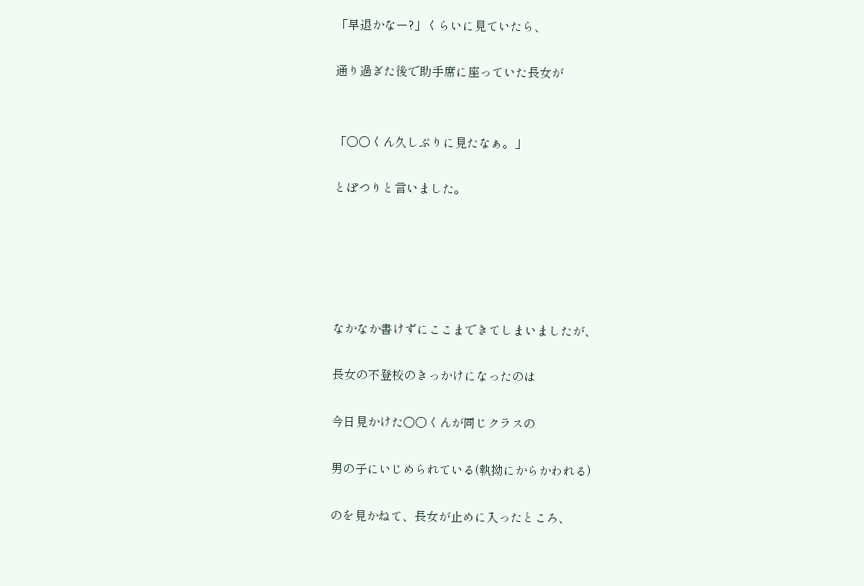「早退かなー?」くらいに見ていたら、

通り過ぎた後で助手席に座っていた長女が


「○○くん久しぶりに見たなぁ。」

とぽつりと言いました。





なかなか書けずにここまできてしまいましたが、

長女の不登校のきっかけになったのは

今日見かけた○○くんが同じクラスの

男の子にいじめられている(執拗にからかわれる)

のを見かねて、長女が止めに入ったところ、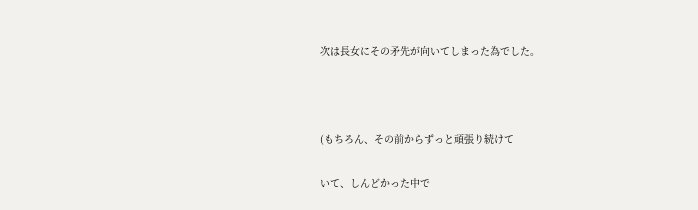次は長女にその矛先が向いてしまった為でした。



(もちろん、その前からずっと頑張り続けて

いて、しんどかった中で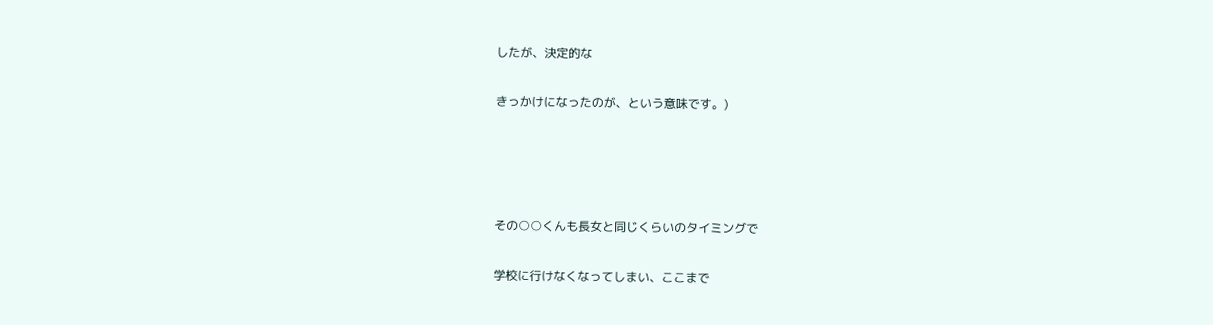したが、決定的な

きっかけになったのが、という意味です。)




その○○くんも長女と同じくらいのタイミングで

学校に行けなくなってしまい、ここまで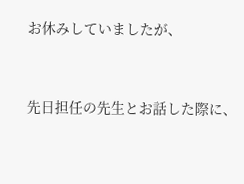お休みしていましたが、


先日担任の先生とお話した際に、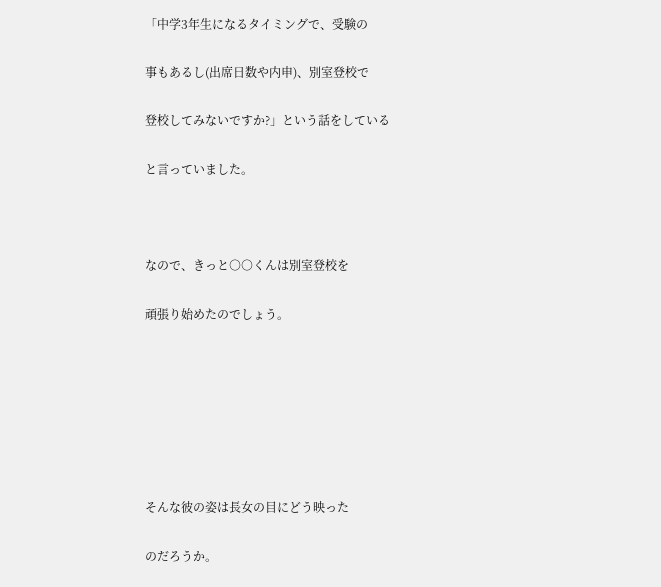「中学3年生になるタイミングで、受験の

事もあるし(出席日数や内申)、別室登校で

登校してみないですか?」という話をしている

と言っていました。



なので、きっと○○くんは別室登校を

頑張り始めたのでしょう。







そんな彼の姿は長女の目にどう映った

のだろうか。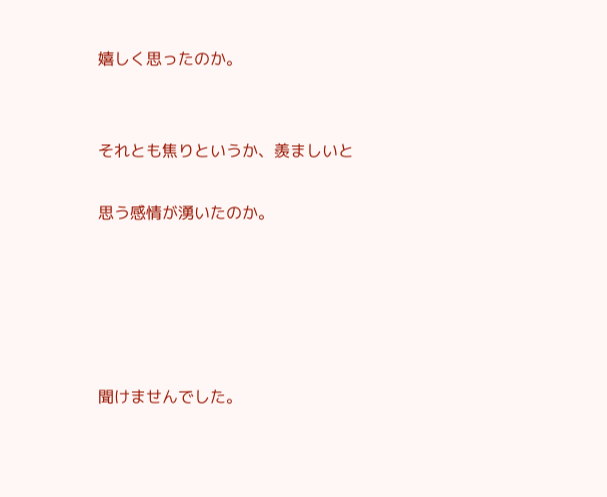嬉しく思ったのか。


それとも焦りというか、羨ましいと

思う感情が湧いたのか。





聞けませんでした。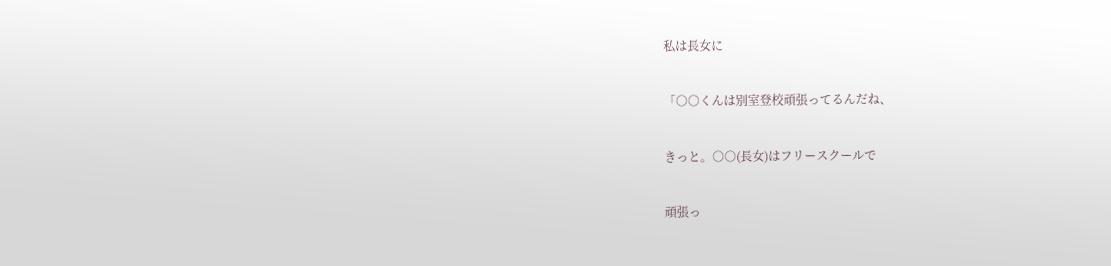私は長女に

「○○くんは別室登校頑張ってるんだね、

きっと。○○(長女)はフリースクールで

頑張っ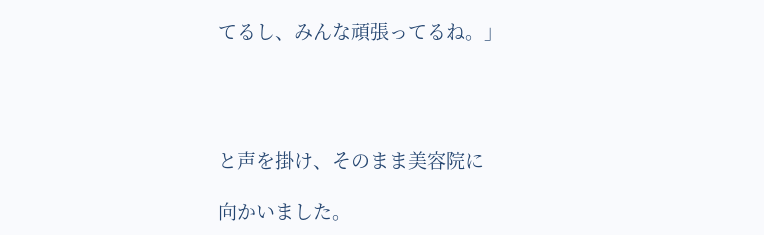てるし、みんな頑張ってるね。」




と声を掛け、そのまま美容院に

向かいました。